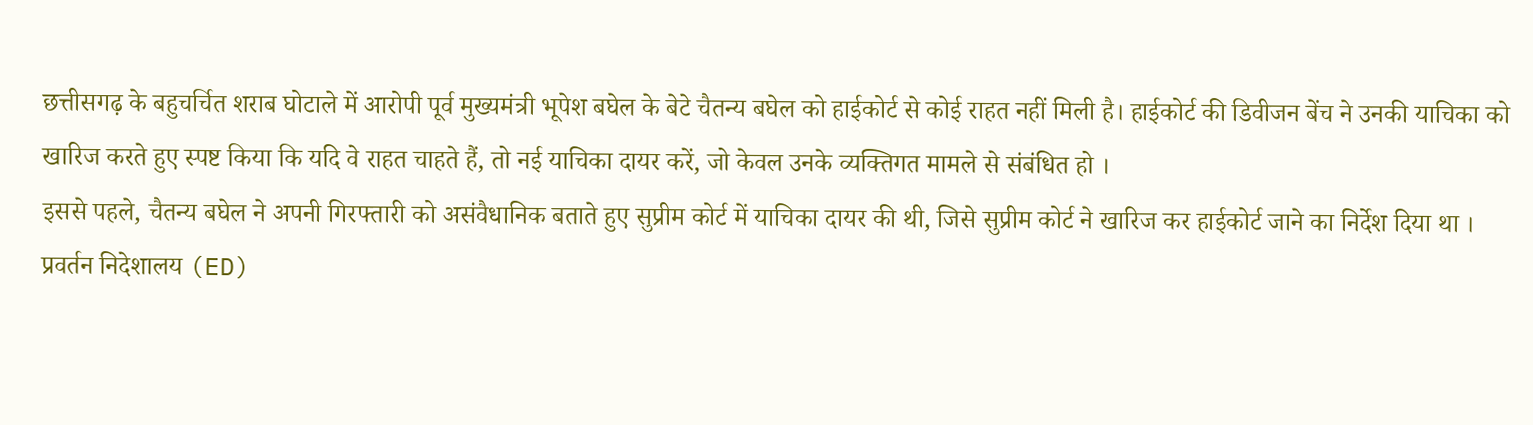छत्तीसगढ़ के बहुचर्चित शराब घोटाले में आरोपी पूर्व मुख्यमंत्री भूपेश बघेल के बेटे चैतन्य बघेल को हाईकोर्ट से कोई राहत नहीं मिली है। हाईकोर्ट की डिवीजन बेंच ने उनकी याचिका को खारिज करते हुए स्पष्ट किया कि यदि वे राहत चाहते हैं, तो नई याचिका दायर करें, जो केवल उनके व्यक्तिगत मामले से संबंधित हो ।
इससे पहले, चैतन्य बघेल ने अपनी गिरफ्तारी को असंवैधानिक बताते हुए सुप्रीम कोर्ट में याचिका दायर की थी, जिसे सुप्रीम कोर्ट ने खारिज कर हाईकोर्ट जाने का निर्देश दिया था ।
प्रवर्तन निदेशालय (ED)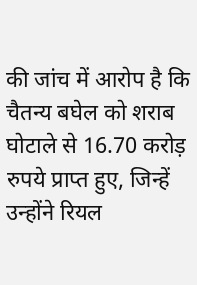की जांच में आरोप है कि चैतन्य बघेल को शराब घोटाले से 16.70 करोड़ रुपये प्राप्त हुए, जिन्हें उन्होंने रियल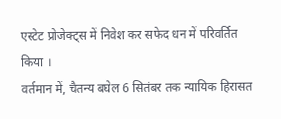एस्टेट प्रोजेक्ट्स में निवेश कर सफेद धन में परिवर्तित किया ।
वर्तमान में, चैतन्य बघेल 6 सितंबर तक न्यायिक हिरासत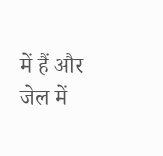में हैं और जेल में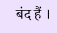बंद हैं ।